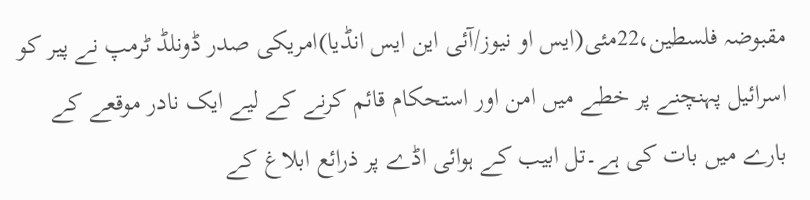مقبوضہ فلسطین،22مئی(ایس او نیوز/آئی این ایس انڈیا)امریکی صدر ڈونلڈ ٹرمپ نے پیر کو اسرائیل پہنچنے پر خطے میں امن اور استحکام قائم کرنے کے لیے ایک نادر موقعے کے بارے میں بات کی ہے۔تل ابیب کے ہوائی اڈے پر ذرائع ابلاغ کے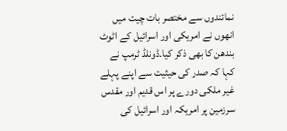نمائندوں سے مختصر بات چیت میں انھوں نے امریکی اور اسرائیل کے اٹوٹ بندھن کا بھی ذکر کیا۔ڈونلڈ ٹرمپ نے کہا کہ صدر کی حیثیت سے اپنے پہلے غیر ملکی دورے پر اس قدیم اور مقدس سرزمین پر امریکہ اور اسرائیل کی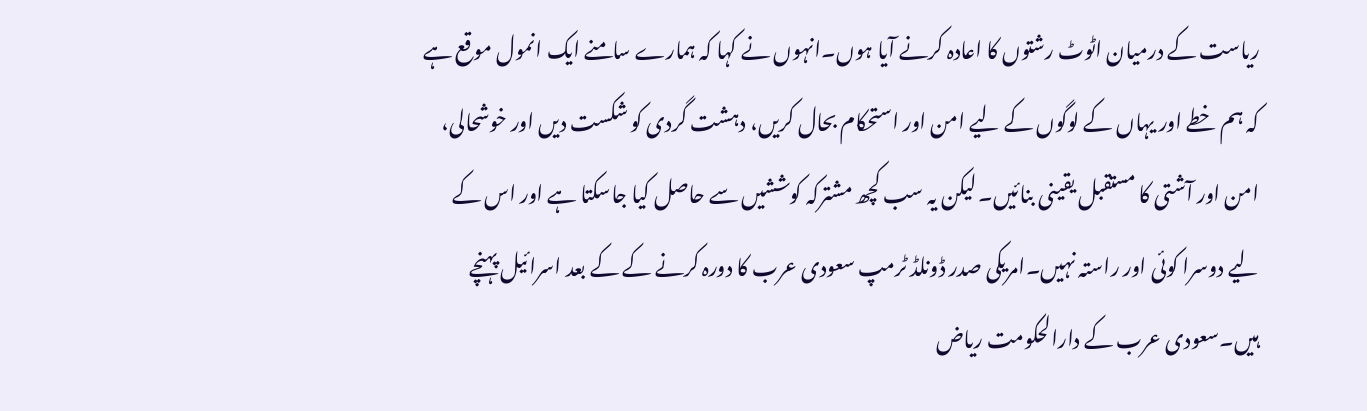ریاست کے درمیان اٹوٹ رشتوں کا اعادہ کرنے آیا ہوں۔انہوں نے کہا کہ ہمارے سامنے ایک انمول موقع ہے کہ ہم خطے اور یہاں کے لوگوں کے لیے امن اور استحکام بحال کریں، دہشت گردی کو شکست دیں اور خوشحالی، امن اور آشتی کا مستقبل یقینی بنائیں۔ لیکن یہ سب کچھ مشترکہ کوششیں سے حاصل کیا جاسکتا ہے اور اس کے لیے دوسرا کوئی اور راستہ نہیں۔امریکی صدر ڈونلڈ ٹرمپ سعودی عرب کا دورہ کرنے کے کے بعد اسرائیل پہنچے ہیں۔سعودی عرب کے دارالحکومت ریاض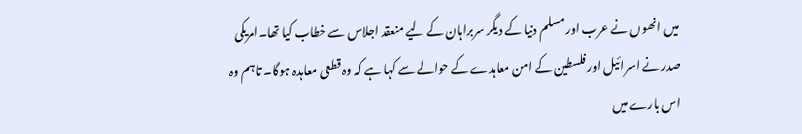میں انھوں نے عرب اور مسلم دنیا کے دیگر سربراہان کے لیے منعقد اجلاس سے خطاب کیا تھا۔امریکی صدر نے اسرائیل اور فلسطین کے امن معاہدے کے حوالے سے کہا ہے کہ وہ قطعی معاہدہ ہوگا۔ تاہم وہ اس بارے میں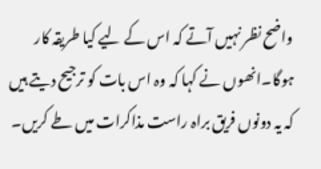واضح نظر نہیں آتے کہ اس کے لیے کیا طریقہ کار ہوگا۔انھوں نے کہا کہ وہ اس بات کو ترجیح دیتے ہیں کہ یہ دونوں فریق براہ راست مذاکرات میں طے کریں۔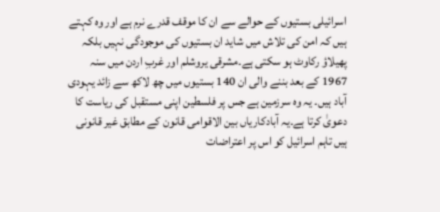اسرائیلی بستیوں کے حوالے سے ان کا موقف قدرے نرم ہے اور وہ کہتے ہیں کہ امن کی تلاش میں شاید ان بستیوں کی موجودگی نہیں بلکہ پھیلاؤ رکاوٹ ہو سکتی ہے۔مشرقی یروشلم اور غربِ اردن میں سنہ 1967 کے بعد بننے والی ان 140 بستیوں میں چھ لاکھ سے زائد یہودی آباد ہیں۔ یہ وہ سرزمین ہے جس پر فلسطین اپنی مستقبل کی ریاست کا دعویٰ کرتا ہے۔یہ آبادکاریاں بین الاقوامی قانون کے مطابق غیر قانونی ہیں تاہم اسرائیل کو اس پر اعتراضات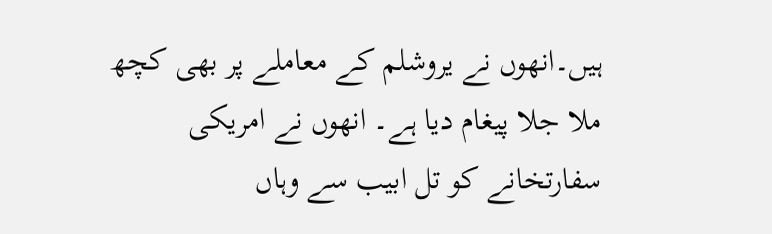ہیں۔انھوں نے یروشلم کے معاملے پر بھی کچھ ملا جلا پیغام دیا ہے۔ انھوں نے امریکی سفارتخانے کو تل ابیب سے وہاں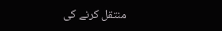منتقل کرنے کی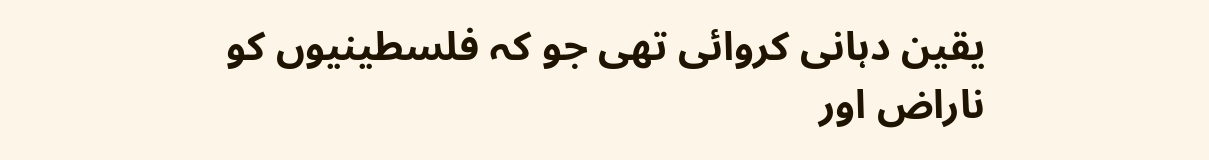یقین دہانی کروائی تھی جو کہ فلسطینیوں کو ناراض اور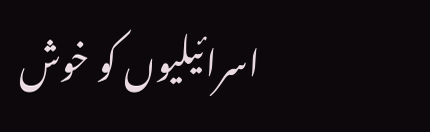اسرائیلیوں کو خوش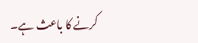کرنے کا باعث ہے۔